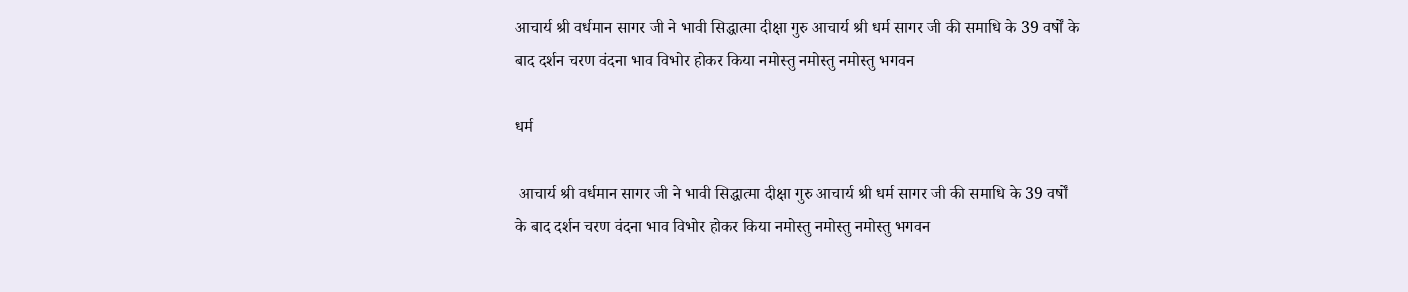आचार्य श्री वर्धमान सागर जी ने भावी सिद्धात्मा दीक्षा गुरु आचार्य श्री धर्म सागर जी की समाधि के 39 वर्षों के बाद दर्शन चरण वंदना भाव विभोर होकर किया नमोस्तु नमोस्तु नमोस्तु भगवन

धर्म

 आचार्य श्री वर्धमान सागर जी ने भावी सिद्धात्मा दीक्षा गुरु आचार्य श्री धर्म सागर जी की समाधि के 39 वर्षों के बाद दर्शन चरण वंदना भाव विभोर होकर किया नमोस्तु नमोस्तु नमोस्तु भगवन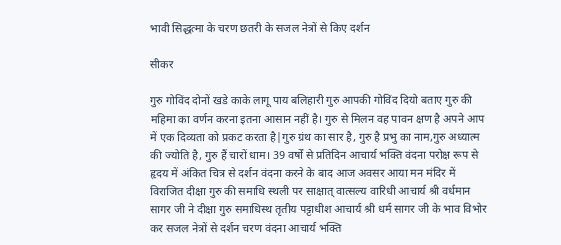भावी सिद्धत्मा के चरण छतरी के सजल नेत्रों से किए दर्शन

सीकर

गुरु गोविंद दोनों खडे काके लागू पाय बलिहारी गुरु आपकी गोविंद दियो बताए गुरु की महिमा का वर्णन करना इतना आसान नहीं है। गुरु से मिलन वह पावन क्षण है अपने आप में एक दिव्यता को प्रकट करता है|गुरु ग्रंथ का सार है, गुरु है प्रभु का नाम,गुरु अध्यात्म की ज्योति है, गुरु हैं चारों धाम। 39 वर्षों से प्रतिदिन आचार्य भक्ति वंदना परोक्ष रूप से हृदय में अंकित चित्र से दर्शन वंदना करने के बाद आज अवसर आया मन मंदिर में विराजित दीक्षा गुरु की समाधि स्थली पर साक्षात् वात्सल्य वारिधी आचार्य श्री वर्धमान सागर जी ने दीक्षा गुरु समाधिस्थ तृतीय पट्टाधीश आचार्य श्री धर्म सागर जी के भाव विभोर कर सजल नेत्रों से दर्शन चरण वंदना आचार्य भक्ति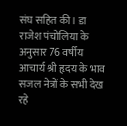संघ सहित की। डा राजेश पंचोलिया के अनुसार 76 वर्षीय आचार्य श्री हृदय के भाव सजल नेत्रों के सभी देख रहे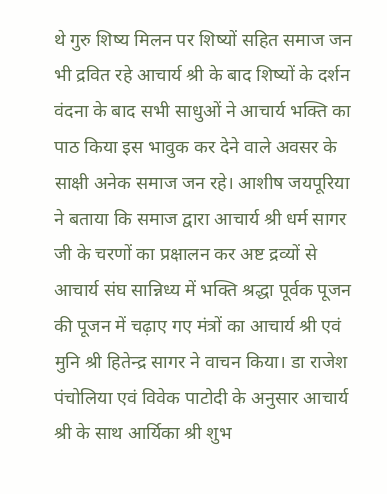थे गुरु शिष्य मिलन पर शिष्यों सहित समाज जन भी द्रवित रहे आचार्य श्री के बाद शिष्यों के दर्शन वंदना के बाद सभी साधुओं ने आचार्य भक्ति का पाठ किया इस भावुक कर देने वाले अवसर के साक्षी अनेक समाज जन रहे। आशीष जयपूरिया ने बताया कि समाज द्वारा आचार्य श्री धर्म सागर जी के चरणों का प्रक्षालन कर अष्ट द्रव्यों से आचार्य संघ सान्निध्य में भक्ति श्रद्धा पूर्वक पूजन की पूजन में चढ़ाए गए मंत्रों का आचार्य श्री एवं मुनि श्री हितेन्द्र सागर ने वाचन किया। डा राजेश पंचोलिया एवं विवेक पाटोदी के अनुसार आचार्य श्री के साथ आर्यिका श्री शुभ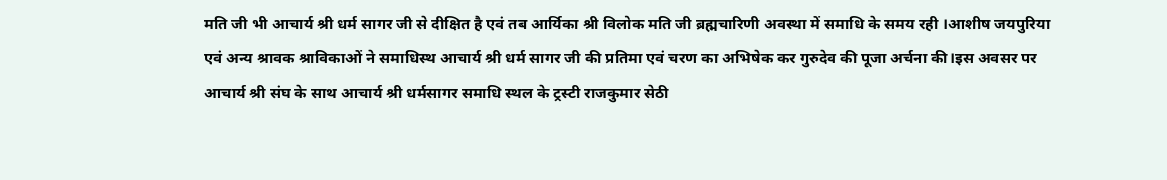मति जी भी आचार्य श्री धर्म सागर जी से दीक्षित है एवं तब आर्यिका श्री विलोक मति जी ब्रह्मचारिणी अवस्था में समाधि के समय रही ।आशीष जयपुरिया एवं अन्य श्रावक श्राविकाओं ने समाधिस्थ आचार्य श्री धर्म सागर जी की प्रतिमा एवं चरण का अभिषेक कर गुरुदेव की पूजा अर्चना की।इस अवसर पर आचार्य श्री संघ के साथ आचार्य श्री धर्मसागर समाधि स्थल के ट्रस्टी राजकुमार सेठी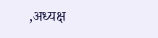,अध्यक्ष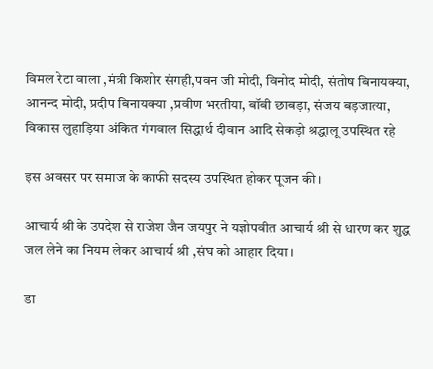विमल रेटा वाला ,मंत्री किशोर संगही,पवन जी मोदी, विनोद मोदी, संतोष बिनायक्या, आनन्द मोदी, प्रदीप बिनायक्या ,प्रवीण भरतीया, बॉबी छाबड़ा, संजय बड़जात्या, विकास लुहाड़िया अंकित गंगवाल सिद्धार्थ दीवान आदि सेकड़ो श्रद्धालू उपस्थित रहे

इस अवसर पर समाज के काफी सदस्य उपस्थित होकर पूजन की।

आचार्य श्री के उपदेश से राजेश जैन जयपुर ने यज्ञोपवीत आचार्य श्री से धारण कर शुद्ध जल लेने का नियम लेकर आचार्य श्री ,संघ को आहार दिया।

डा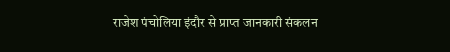राजेश पंचोलिया इंदौर से प्राप्त जानकारी संकलन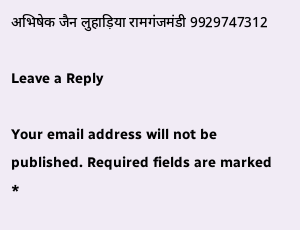अभिषेक जैन लुहाड़िया रामगंजमंडी 9929747312

Leave a Reply

Your email address will not be published. Required fields are marked *